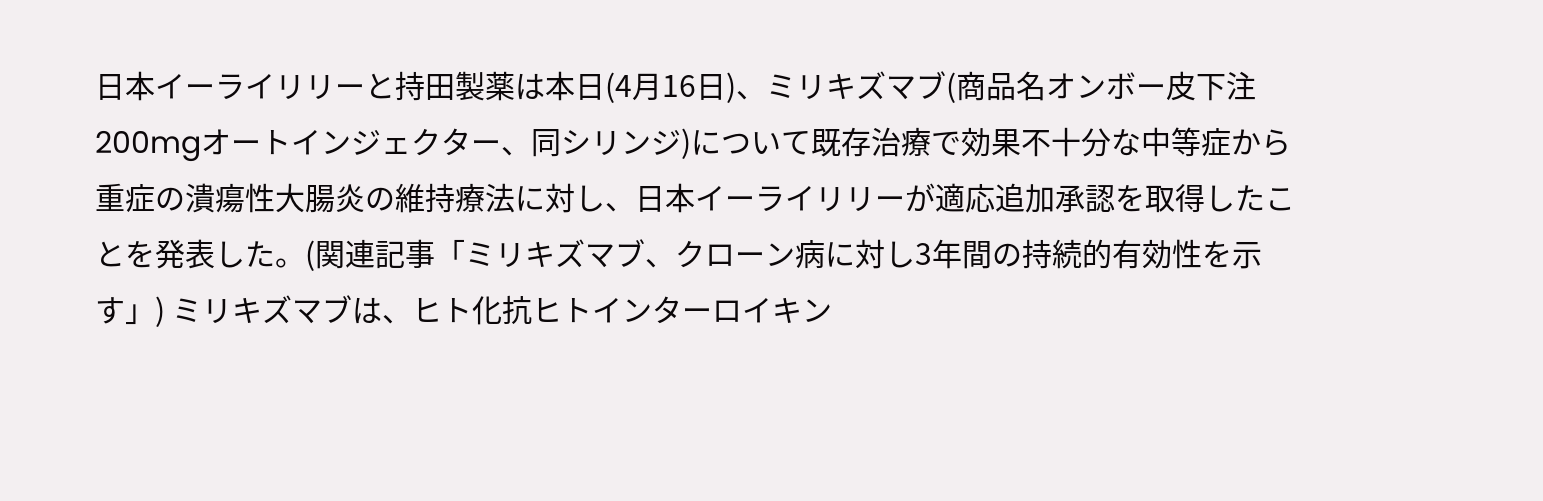日本イーライリリーと持田製薬は本日(4月16日)、ミリキズマブ(商品名オンボー皮下注200mgオートインジェクター、同シリンジ)について既存治療で効果不十分な中等症から重症の潰瘍性大腸炎の維持療法に対し、日本イーライリリーが適応追加承認を取得したことを発表した。(関連記事「ミリキズマブ、クローン病に対し3年間の持続的有効性を示す」) ミリキズマブは、ヒト化抗ヒトインターロイキン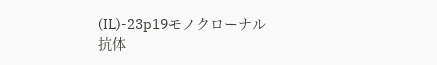(IL)-23p19モノクローナル抗体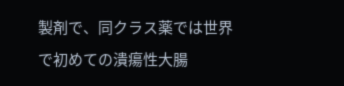製剤で、同クラス薬では世界で初めての潰瘍性大腸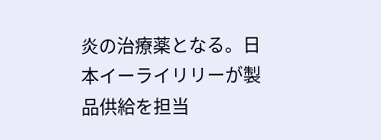炎の治療薬となる。日本イーライリリーが製品供給を担当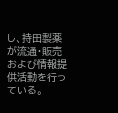し、持田製薬が流通・販売および情報提供活動を行っている。